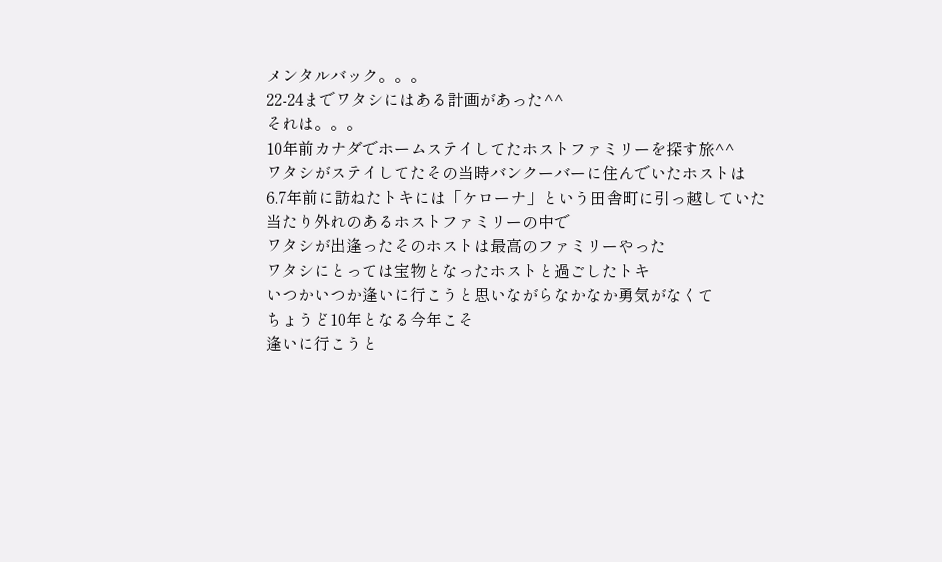メンタルバック。。。
22-24までワタシにはある計画があった^^
それは。。。
10年前カナダでホームステイしてたホストファミリーを探す旅^^
ワタシがステイしてたその当時バンクーバーに住んでいたホストは
6.7年前に訪ねたトキには「ケローナ」という田舎町に引っ越していた
当たり外れのあるホストファミリーの中で
ワタシが出逢ったそのホストは最高のファミリーやった
ワタシにとっては宝物となったホストと過ごしたトキ
いつかいつか逢いに行こうと思いながらなかなか勇気がなくて
ちょうど10年となる今年こそ
逢いに行こうと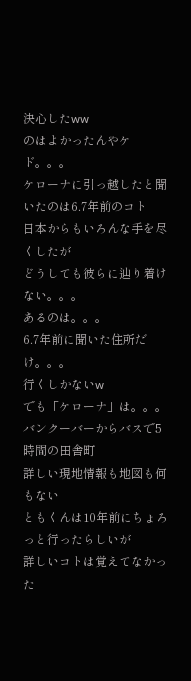決心したww
のはよかったんやケド。。。
ケローナに引っ越したと聞いたのは6.7年前のコト
日本からもいろんな手を尽くしたが
どうしても彼らに辿り着けない。。。
あるのは。。。
6.7年前に聞いた住所だけ。。。
行くしかないw
でも「ケローナ」は。。。
バンクーバーからバスで5時間の田舎町
詳しい現地情報も地図も何もない
ともくんは10年前にちょろっと行ったらしいが
詳しいコトは覚えてなかった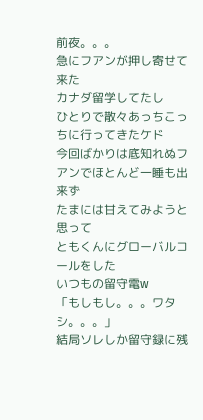前夜。。。
急にフアンが押し寄せて来た
カナダ留学してたし
ひとりで散々あっちこっちに行ってきたケド
今回ばかりは底知れぬフアンでほとんど一睡も出来ず
たまには甘えてみようと思って
ともくんにグローバルコールをした
いつもの留守電w
「もしもし。。。ワタシ。。。」
結局ソレしか留守録に残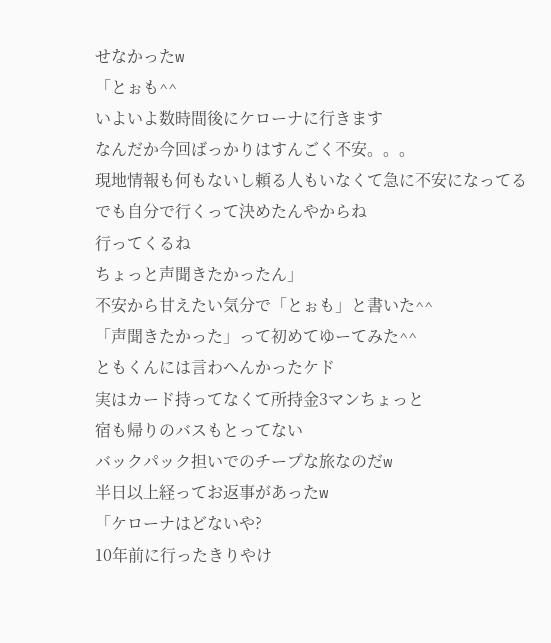せなかったw
「とぉも^^
いよいよ数時間後にケローナに行きます
なんだか今回ばっかりはすんごく不安。。。
現地情報も何もないし頼る人もいなくて急に不安になってる
でも自分で行くって決めたんやからね
行ってくるね
ちょっと声聞きたかったん」
不安から甘えたい気分で「とぉも」と書いた^^
「声聞きたかった」って初めてゆーてみた^^
ともくんには言わへんかったケド
実はカード持ってなくて所持金3マンちょっと
宿も帰りのバスもとってない
バックパック担いでのチープな旅なのだw
半日以上経ってお返事があったw
「ケローナはどないや?
10年前に行ったきりやけ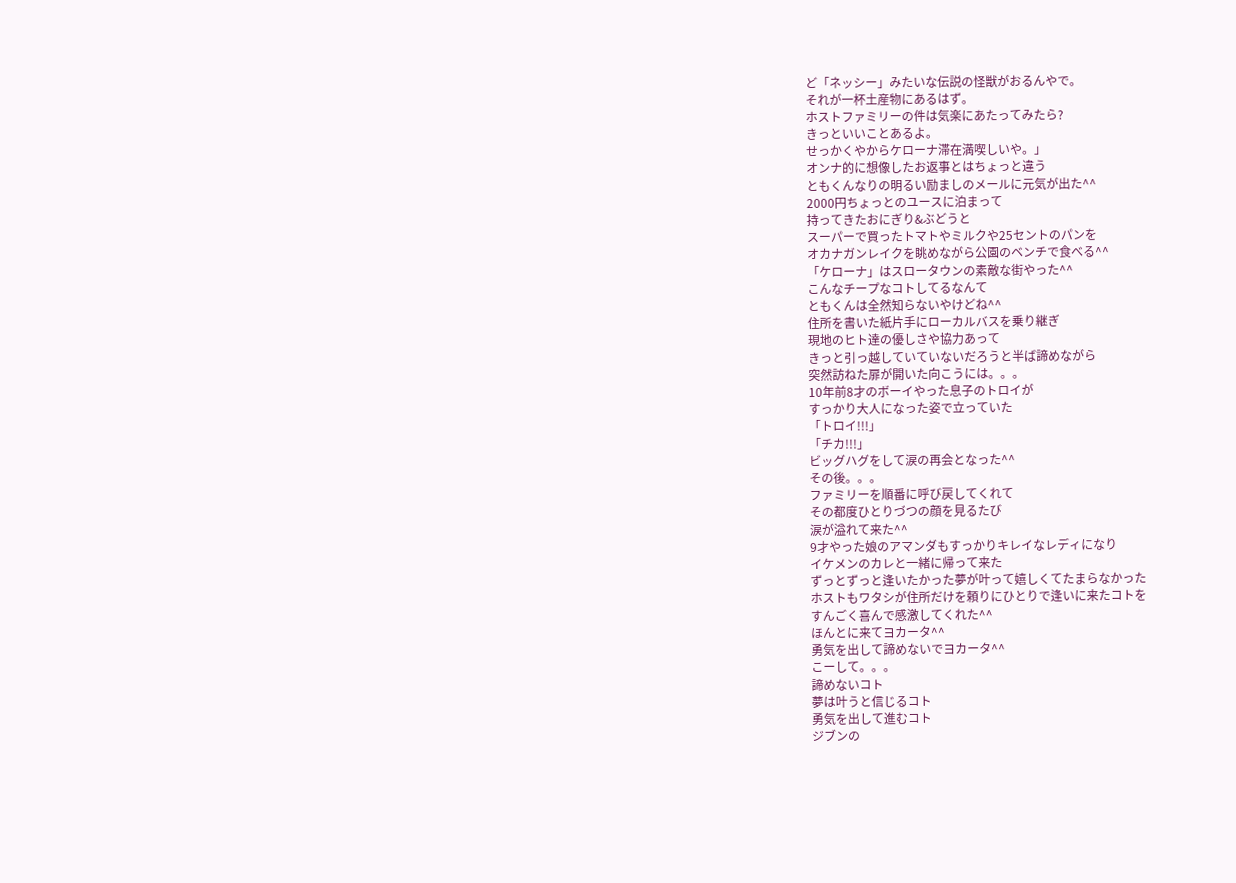ど「ネッシー」みたいな伝説の怪獣がおるんやで。
それが一杯土産物にあるはず。
ホストファミリーの件は気楽にあたってみたら?
きっといいことあるよ。
せっかくやからケローナ滞在満喫しいや。」
オンナ的に想像したお返事とはちょっと違う
ともくんなりの明るい励ましのメールに元気が出た^^
2000円ちょっとのユースに泊まって
持ってきたおにぎり&ぶどうと
スーパーで買ったトマトやミルクや25セントのパンを
オカナガンレイクを眺めながら公園のベンチで食べる^^
「ケローナ」はスロータウンの素敵な街やった^^
こんなチープなコトしてるなんて
ともくんは全然知らないやけどね^^
住所を書いた紙片手にローカルバスを乗り継ぎ
現地のヒト達の優しさや協力あって
きっと引っ越していていないだろうと半ば諦めながら
突然訪ねた扉が開いた向こうには。。。
10年前8才のボーイやった息子のトロイが
すっかり大人になった姿で立っていた
「トロイ!!!」
「チカ!!!」
ビッグハグをして涙の再会となった^^
その後。。。
ファミリーを順番に呼び戻してくれて
その都度ひとりづつの顔を見るたび
涙が溢れて来た^^
9才やった娘のアマンダもすっかりキレイなレディになり
イケメンのカレと一緒に帰って来た
ずっとずっと逢いたかった夢が叶って嬉しくてたまらなかった
ホストもワタシが住所だけを頼りにひとりで逢いに来たコトを
すんごく喜んで感激してくれた^^
ほんとに来てヨカータ^^
勇気を出して諦めないでヨカータ^^
こーして。。。
諦めないコト
夢は叶うと信じるコト
勇気を出して進むコト
ジブンの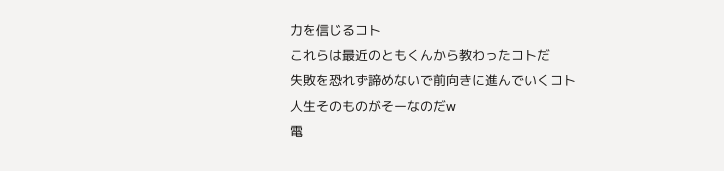力を信じるコト
これらは最近のともくんから教わったコトだ
失敗を恐れず諦めないで前向きに進んでいくコト
人生そのものがそーなのだw
電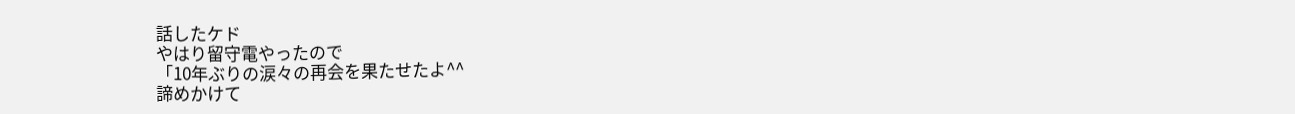話したケド
やはり留守電やったので
「10年ぶりの涙々の再会を果たせたよ^^
諦めかけて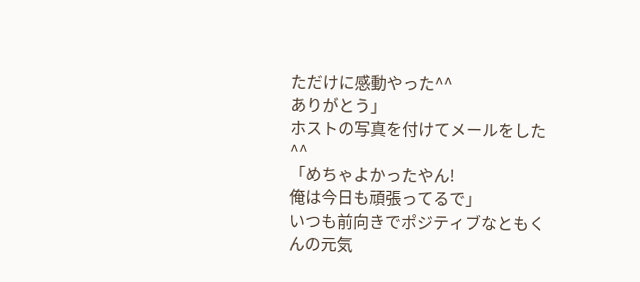ただけに感動やった^^
ありがとう」
ホストの写真を付けてメールをした^^
「めちゃよかったやん!
俺は今日も頑張ってるで」
いつも前向きでポジティブなともくんの元気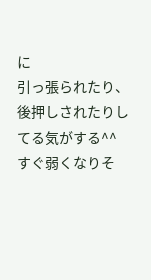に
引っ張られたり、後押しされたりしてる気がする^^
すぐ弱くなりそ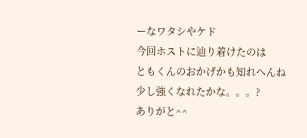ーなワタシやケド
今回ホストに辿り着けたのは
ともくんのおかげかも知れへんね
少し強くなれたかな。。。?
ありがと^^